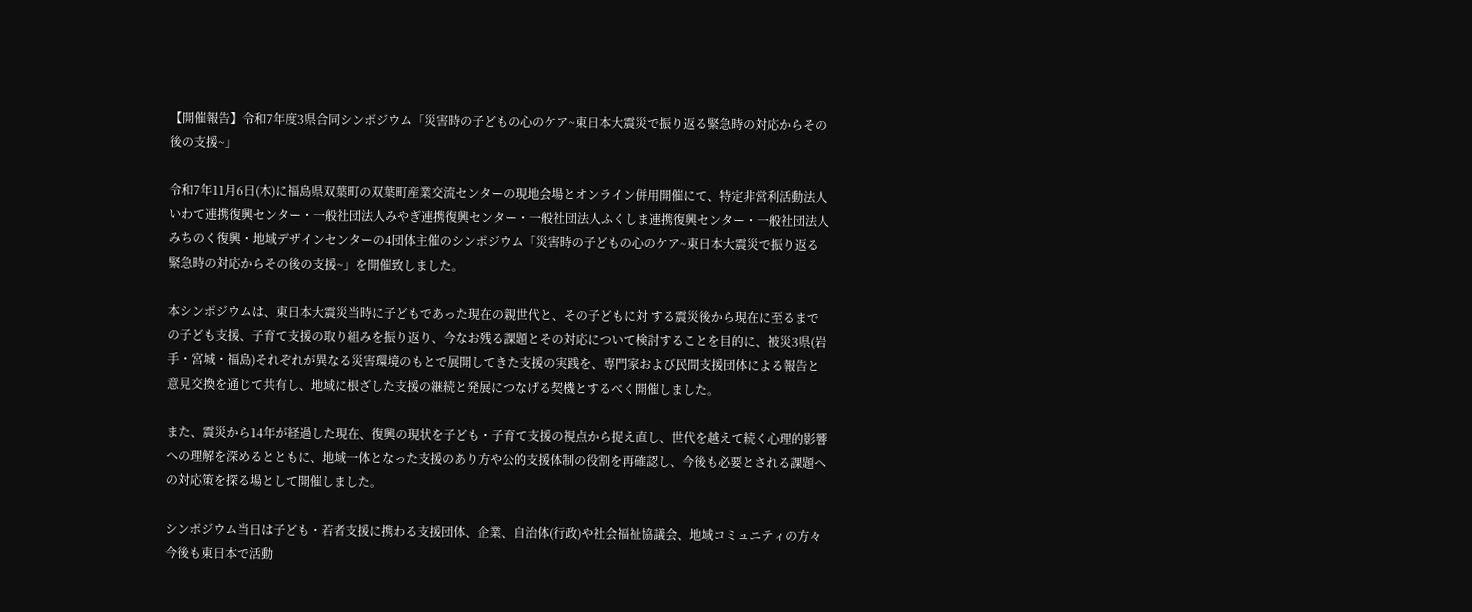【開催報告】令和7年度3県合同シンポジウム「災害時の子どもの心のケア~東日本大震災で振り返る緊急時の対応からその後の支援~」

令和7年11月6日(木)に福島県双葉町の双葉町産業交流センターの現地会場とオンライン併用開催にて、特定非営利活動法人いわて連携復興センター・一般社団法人みやぎ連携復興センター・一般社団法人ふくしま連携復興センター・一般社団法人みちのく復興・地域デザインセンターの4団体主催のシンポジウム「災害時の子どもの心のケア~東日本大震災で振り返る緊急時の対応からその後の支援~」を開催致しました。

本シンポジウムは、東日本大震災当時に子どもであった現在の親世代と、その子どもに対 する震災後から現在に至るまでの子ども支援、子育て支援の取り組みを振り返り、今なお残る課題とその対応について検討することを目的に、被災3県(岩手・宮城・福島)それぞれが異なる災害環境のもとで展開してきた支援の実践を、専門家および民間支援団体による報告と意見交換を通じて共有し、地域に根ざした支援の継続と発展につなげる契機とするべく開催しました。

また、震災から14年が経過した現在、復興の現状を子ども・子育て支援の視点から捉え直し、世代を越えて続く心理的影響への理解を深めるとともに、地域一体となった支援のあり方や公的支援体制の役割を再確認し、今後も必要とされる課題への対応策を探る場として開催しました。

シンポジウム当日は子ども・若者支援に携わる支援団体、企業、自治体(行政)や社会福祉協議会、地域コミュニティの方々今後も東日本で活動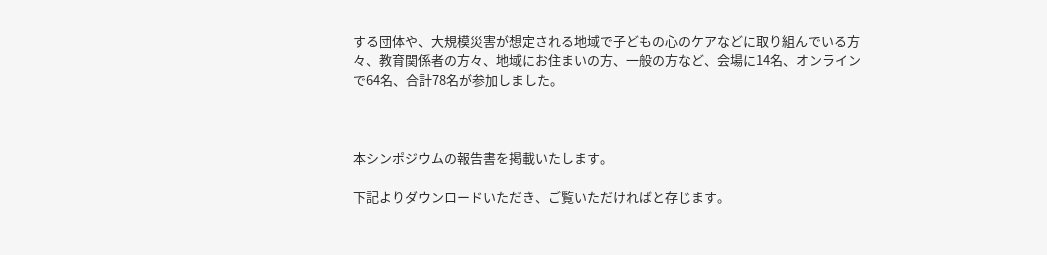する団体や、大規模災害が想定される地域で子どもの心のケアなどに取り組んでいる方々、教育関係者の方々、地域にお住まいの方、一般の方など、会場に14名、オンラインで64名、合計78名が参加しました。



本シンポジウムの報告書を掲載いたします。

下記よりダウンロードいただき、ご覧いただければと存じます。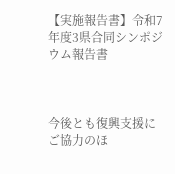【実施報告書】令和7年度3県合同シンポジウム報告書



今後とも復興支援にご協力のほ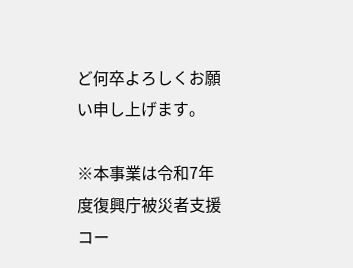ど何卒よろしくお願い申し上げます。

※本事業は令和7年度復興庁被災者支援コー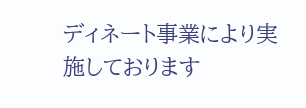ディネート事業により実施しております